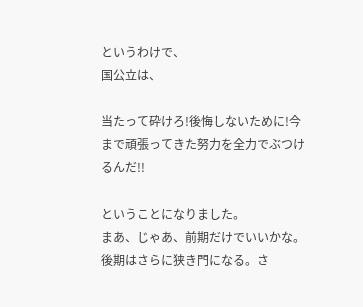というわけで、
国公立は、

当たって砕けろ!後悔しないために!今まで頑張ってきた努力を全力でぶつけるんだ!!

ということになりました。
まあ、じゃあ、前期だけでいいかな。後期はさらに狭き門になる。さ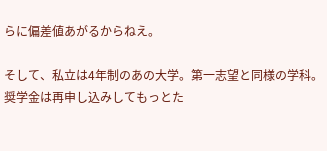らに偏差値あがるからねえ。

そして、私立は4年制のあの大学。第一志望と同様の学科。奨学金は再申し込みしてもっとた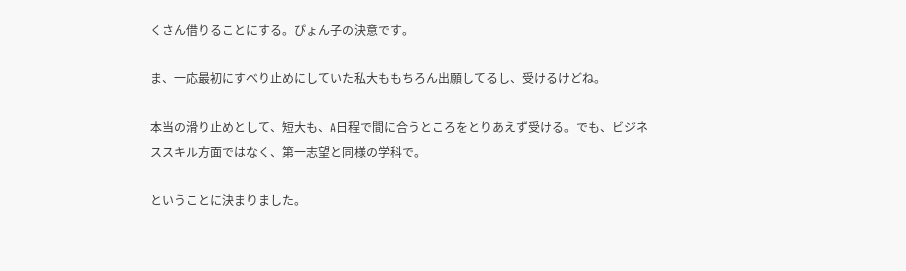くさん借りることにする。ぴょん子の決意です。

ま、一応最初にすべり止めにしていた私大ももちろん出願してるし、受けるけどね。

本当の滑り止めとして、短大も、A日程で間に合うところをとりあえず受ける。でも、ビジネススキル方面ではなく、第一志望と同様の学科で。

ということに決まりました。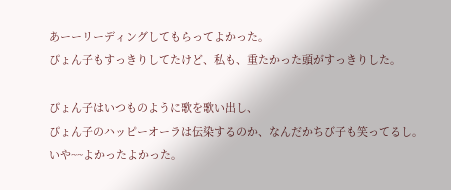あーーリーディングしてもらってよかった。
ぴょん子もすっきりしてたけど、私も、重たかった頭がすっきりした。

ぴょん子はいつものように歌を歌い出し、
ぴょん子のハッピーオーラは伝染するのか、なんだかちび子も笑ってるし。
いや~~よかったよかった。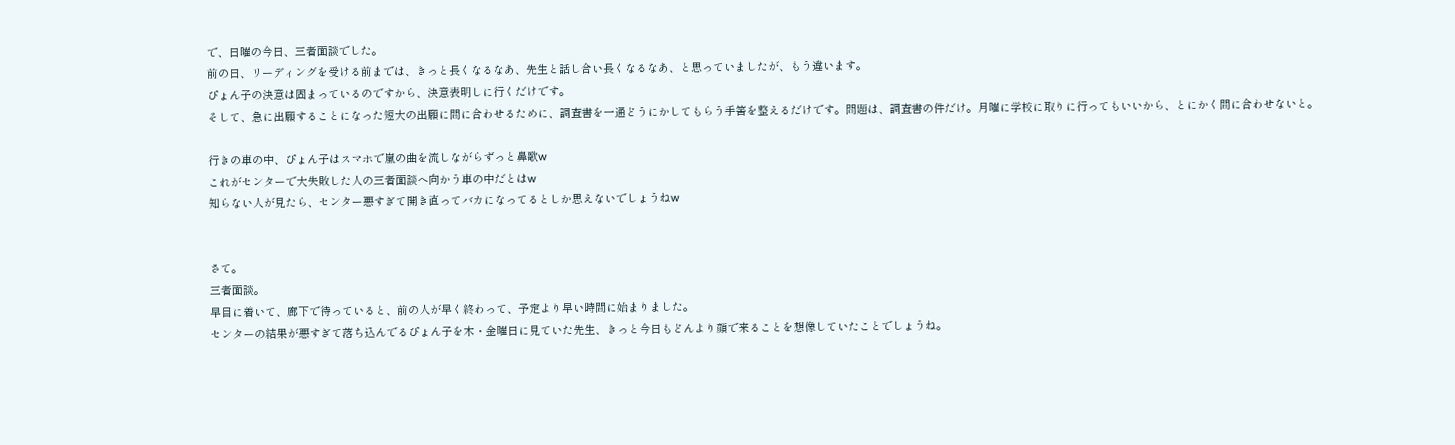で、日曜の今日、三者面談でした。
前の日、リーディングを受ける前までは、きっと長くなるなあ、先生と話し合い長くなるなあ、と思っていましたが、もう違います。
ぴょん子の決意は固まっているのですから、決意表明しに行くだけです。
そして、急に出願することになった短大の出願に間に合わせるために、調査書を一通どうにかしてもらう手筈を整えるだけです。問題は、調査書の件だけ。月曜に学校に取りに行ってもいいから、とにかく間に合わせないと。

行きの車の中、ぴょん子はスマホで嵐の曲を流しながらずっと鼻歌w
これがセンターで大失敗した人の三者面談へ向かう車の中だとはw
知らない人が見たら、センター悪すぎて開き直ってバカになってるとしか思えないでしょうねw


さて。
三者面談。
早目に着いて、廊下で待っていると、前の人が早く終わって、予定より早い時間に始まりました。
センターの結果が悪すぎて落ち込んでるぴょん子を木・金曜日に見ていた先生、きっと今日もどんより顔で来ることを想像していたことでしょうね。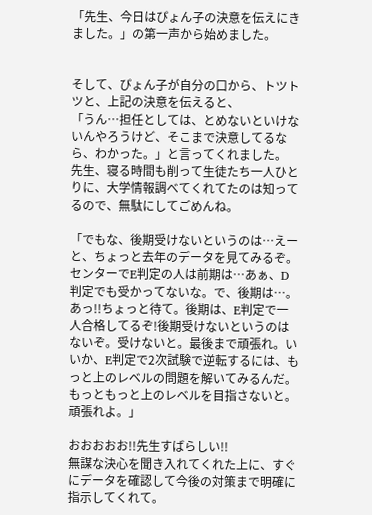「先生、今日はぴょん子の決意を伝えにきました。」の第一声から始めました。


そして、ぴょん子が自分の口から、トツトツと、上記の決意を伝えると、
「うん…担任としては、とめないといけないんやろうけど、そこまで決意してるなら、わかった。」と言ってくれました。
先生、寝る時間も削って生徒たち一人ひとりに、大学情報調べてくれてたのは知ってるので、無駄にしてごめんね。

「でもな、後期受けないというのは…えーと、ちょっと去年のデータを見てみるぞ。センターでE判定の人は前期は…あぁ、D判定でも受かってないな。で、後期は…。あっ!!ちょっと待て。後期は、E判定で一人合格してるぞ!後期受けないというのはないぞ。受けないと。最後まで頑張れ。いいか、E判定で2次試験で逆転するには、もっと上のレベルの問題を解いてみるんだ。もっともっと上のレベルを目指さないと。頑張れよ。」

おおおおお!!先生すばらしい!!
無謀な決心を聞き入れてくれた上に、すぐにデータを確認して今後の対策まで明確に指示してくれて。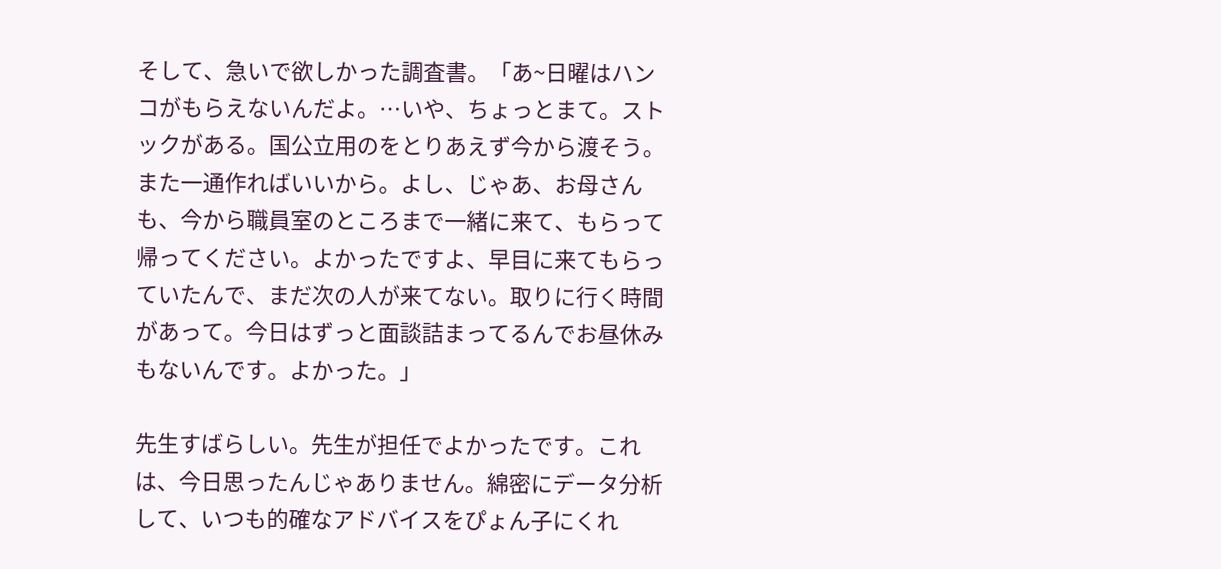そして、急いで欲しかった調査書。「あ~日曜はハンコがもらえないんだよ。…いや、ちょっとまて。ストックがある。国公立用のをとりあえず今から渡そう。また一通作ればいいから。よし、じゃあ、お母さんも、今から職員室のところまで一緒に来て、もらって帰ってください。よかったですよ、早目に来てもらっていたんで、まだ次の人が来てない。取りに行く時間があって。今日はずっと面談詰まってるんでお昼休みもないんです。よかった。」

先生すばらしい。先生が担任でよかったです。これは、今日思ったんじゃありません。綿密にデータ分析して、いつも的確なアドバイスをぴょん子にくれ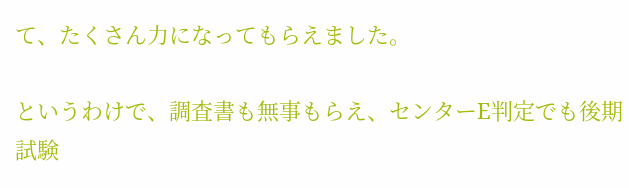て、たくさん力になってもらえました。

というわけで、調査書も無事もらえ、センターE判定でも後期試験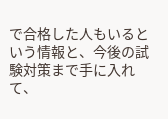で合格した人もいるという情報と、今後の試験対策まで手に入れて、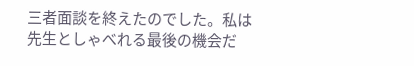三者面談を終えたのでした。私は先生としゃべれる最後の機会だ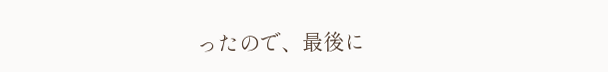ったので、最後に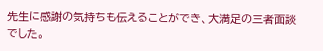先生に感謝の気持ちも伝えることができ、大満足の三者面談でした。